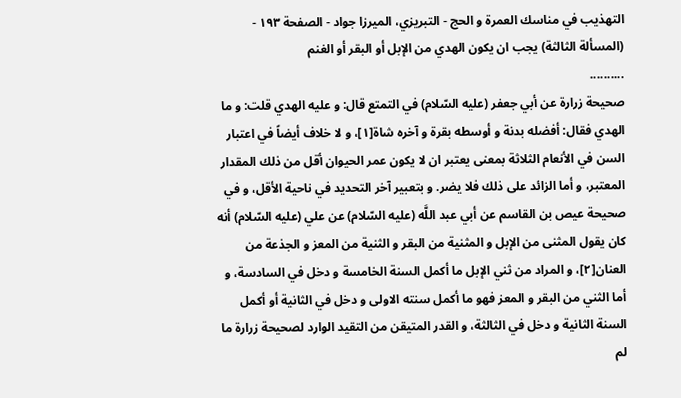التهذيب في مناسك العمرة و الحج - التبريزي، الميرزا جواد - الصفحة ١٩٣ - (المسألة الثالثة) يجب ان يكون الهدي من الإبل أو البقر أو الغنم
..........
صحيحة زرارة عن أبي جعفر (عليه السّلام) في التمتع قال: و عليه الهدي قلت: و ما الهدي فقال: أفضله بدنة و أوسطه بقرة و آخره شاة[١]، و لا خلاف أيضاً في اعتبار السن في الأنعام الثلاثة بمعنى يعتبر ان لا يكون عمر الحيوان أقل من ذلك المقدار المعتبر، و أما الزائد على ذلك فلا يضر. و بتعبير آخر التحديد في ناحية الأقل، و في صحيحة عيص بن القاسم عن أبي عبد اللَّه (عليه السّلام) عن علي (عليه السّلام) أنه كان يقول المثنى من الإبل و المثنية من البقر و الثنية من المعز و الجذعة من العنان[٢]، و المراد من ثني الإبل ما أكمل السنة الخامسة و دخل في السادسة، و أما الثني من البقر و المعز فهو ما أكمل سنته الاولى و دخل في الثانية أو أكمل السنة الثانية و دخل في الثالثة، و القدر المتيقن من التقيد الوارد لصحيحة زرارة ما لم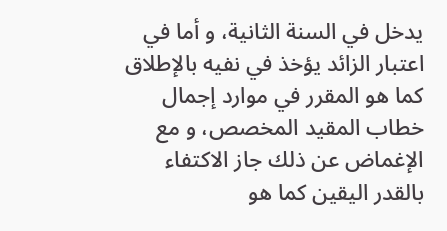يدخل في السنة الثانية، و أما في اعتبار الزائد يؤخذ في نفيه بالإطلاق كما هو المقرر في موارد إجمال خطاب المقيد المخصص، و مع الإغماض عن ذلك جاز الاكتفاء بالقدر اليقين كما هو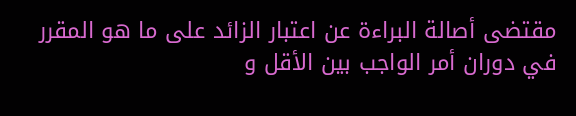مقتضى أصالة البراءة عن اعتبار الزائد على ما هو المقرر في دوران أمر الواجب بين الأقل و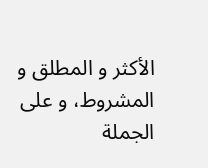الأكثر و المطلق و المشروط، و على الجملة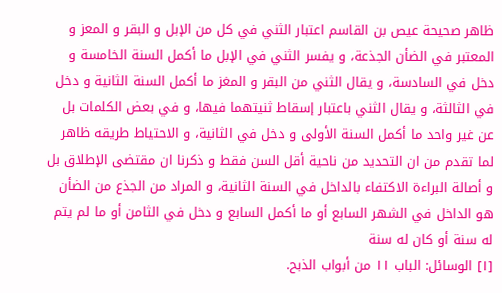ظاهر صحيحة عيص بن القاسم اعتبار الثني في كل من الإبل و البقر و المعز و المعتبر في الضأن الجذعة، و يفسر الثني في الإبل ما أكمل السنة الخامسة و دخل في السادسة، و يقال الثني من البقر و المغز ما أكمل السنة الثانية و دخل في الثالثة، و يقال الثني باعتبار إسقاط ثنيتهما فيها، و في بعض الكلمات بل عن غير واحد ما أكمل السنة الأولى و دخل في الثانية، و الاحتياط طريقه ظاهر لما تقدم من ان التحديد من ناحية أقل السن فقط و ذكرنا ان مقتضى الإطلاق بل و أصالة البراءة الاكتفاء بالداخل في السنة الثانية، و المراد من الجذع من الضأن هو الداخل في الشهر السابع أو ما أكمل السابع و دخل في الثامن أو ما لم يتم له سنة أو كان له سنة
[١] الوسائل: الباب ١١ من أبواب الذبح.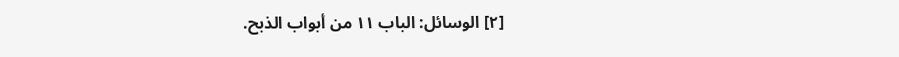[٢] الوسائل: الباب ١١ من أبواب الذبح.